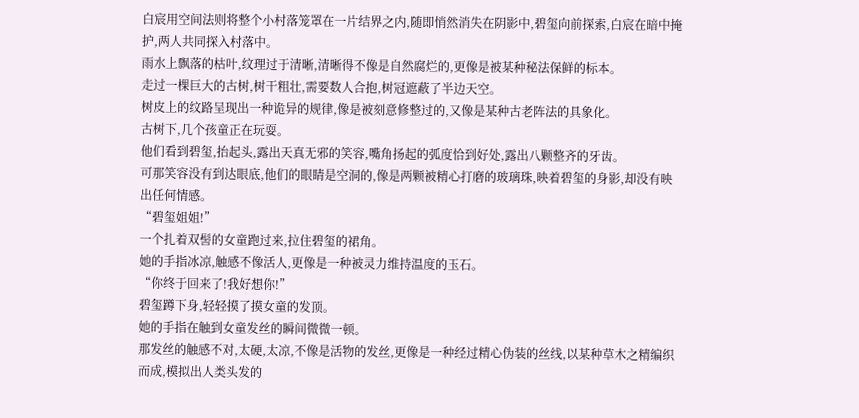白宸用空间法则将整个小村落笼罩在一片结界之内,随即悄然消失在阴影中,碧玺向前探索,白宸在暗中掩护,两人共同探入村落中。
雨水上飘落的枯叶,纹理过于清晰,清晰得不像是自然腐烂的,更像是被某种秘法保鲜的标本。
走过一棵巨大的古树,树干粗壮,需要数人合抱,树冠遮蔽了半边天空。
树皮上的纹路呈现出一种诡异的规律,像是被刻意修整过的,又像是某种古老阵法的具象化。
古树下,几个孩童正在玩耍。
他们看到碧玺,抬起头,露出天真无邪的笑容,嘴角扬起的弧度恰到好处,露出八颗整齐的牙齿。
可那笑容没有到达眼底,他们的眼睛是空洞的,像是两颗被精心打磨的玻璃珠,映着碧玺的身影,却没有映出任何情感。
“碧玺姐姐!”
一个扎着双髻的女童跑过来,拉住碧玺的裙角。
她的手指冰凉,触感不像活人,更像是一种被灵力维持温度的玉石。
“你终于回来了!我好想你!”
碧玺蹲下身,轻轻摸了摸女童的发顶。
她的手指在触到女童发丝的瞬间微微一顿。
那发丝的触感不对,太硬,太凉,不像是活物的发丝,更像是一种经过精心伪装的丝线,以某种草木之精编织而成,模拟出人类头发的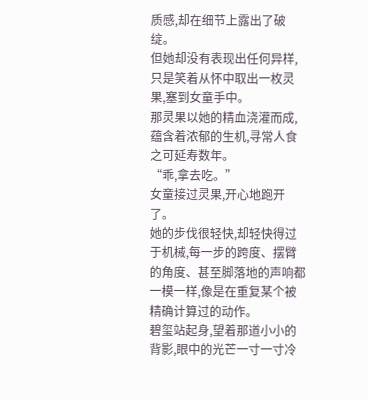质感,却在细节上露出了破绽。
但她却没有表现出任何异样,只是笑着从怀中取出一枚灵果,塞到女童手中。
那灵果以她的精血浇灌而成,蕴含着浓郁的生机,寻常人食之可延寿数年。
“乖,拿去吃。”
女童接过灵果,开心地跑开了。
她的步伐很轻快,却轻快得过于机械,每一步的跨度、摆臂的角度、甚至脚落地的声响都一模一样,像是在重复某个被精确计算过的动作。
碧玺站起身,望着那道小小的背影,眼中的光芒一寸一寸冷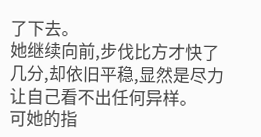了下去。
她继续向前,步伐比方才快了几分,却依旧平稳,显然是尽力让自己看不出任何异样。
可她的指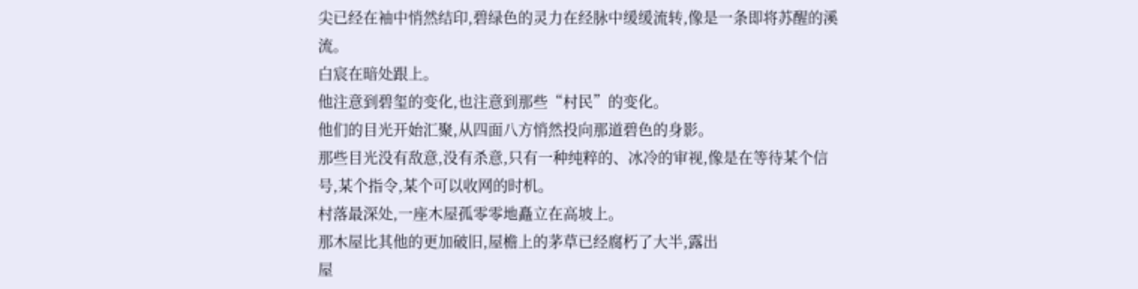尖已经在袖中悄然结印,碧绿色的灵力在经脉中缓缓流转,像是一条即将苏醒的溪流。
白宸在暗处跟上。
他注意到碧玺的变化,也注意到那些“村民”的变化。
他们的目光开始汇聚,从四面八方悄然投向那道碧色的身影。
那些目光没有敌意,没有杀意,只有一种纯粹的、冰冷的审视,像是在等待某个信号,某个指令,某个可以收网的时机。
村落最深处,一座木屋孤零零地矗立在高坡上。
那木屋比其他的更加破旧,屋檐上的茅草已经腐朽了大半,露出
屋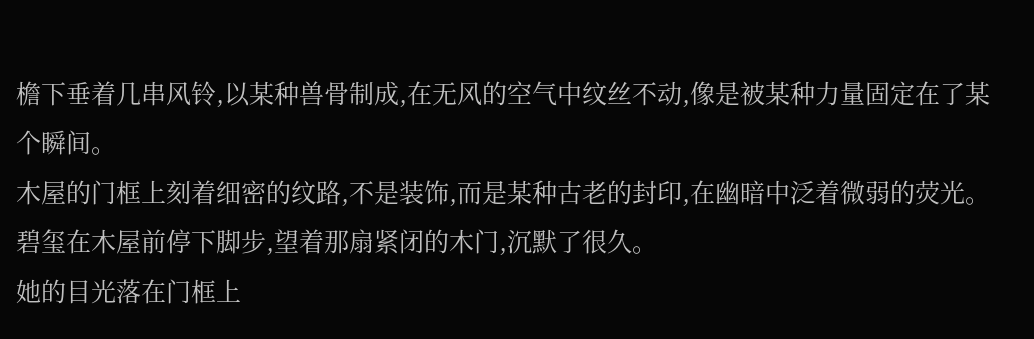檐下垂着几串风铃,以某种兽骨制成,在无风的空气中纹丝不动,像是被某种力量固定在了某个瞬间。
木屋的门框上刻着细密的纹路,不是装饰,而是某种古老的封印,在幽暗中泛着微弱的荧光。
碧玺在木屋前停下脚步,望着那扇紧闭的木门,沉默了很久。
她的目光落在门框上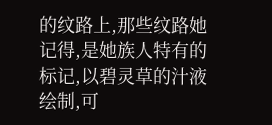的纹路上,那些纹路她记得,是她族人特有的标记,以碧灵草的汁液绘制,可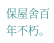保屋舍百年不朽。